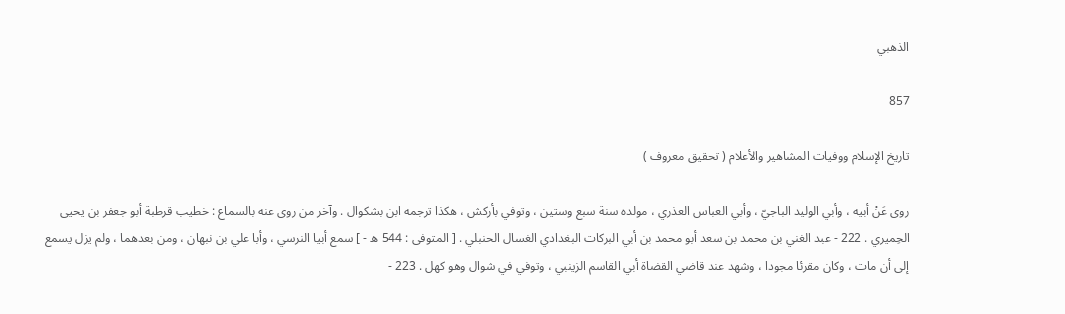الذهبي

857

تاريخ الإسلام ووفيات المشاهير والأعلام ( تحقيق معروف )

روى عَنْ أبيه ، وأبي الوليد الباجيّ ، وأبي العباس العذري ، مولده سنة سبع وستين ، وتوفي بأركش ، هكذا ترجمه ابن بشكوال . وآخر من روى عنه بالسماع : خطيب قرطبة أبو جعفر بن يحيى الحِميري . 222 - عبد الغني بن محمد بن سعد أبو محمد بن أبي البركات البغدادي الغسال الحنبلي . [ المتوفى : 544 ه - ] سمع أبيا النرسي ، وأبا علي بن نبهان ، ومن بعدهما ، ولم يزل يسمع إلى أن مات ، وكان مقرئا مجودا ، وشهد عند قاضي القضاة أبي القاسم الزينبي ، وتوفي في شوال وهو كهل . 223 -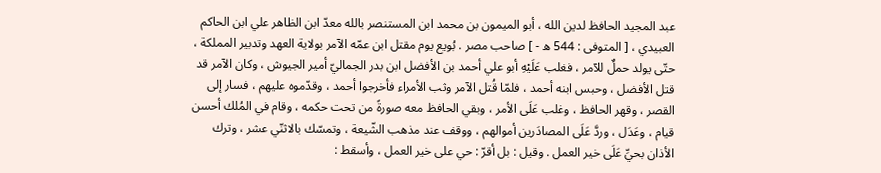عبد المجيد الحافظ لدين الله ، أبو الميمون بن محمد ابن المستنصر بالله معدّ ابن الظاهر علي ابن الحاكم العبيدي ، [ المتوفى : 544 ه - ] صاحب مصر . بُويع يوم مقتل ابن عمّه الآمر بولاية العهد وتدبير المملكة ، حتّى يولد حملٌ للآمر ، فغلب عَلَيْهِ أبو علي أحمد بن الأفضل ابن بدر الجماليّ أمير الجيوش ، وكان الآمر قد قتل الأفضل ، وحبس ابنه أحمد ، فلمّا قُتل الآمر وثب الأمراء فأخرجوا أحمد ، وقدّموه عليهم ، فسار إلى القصر ، وقهر الحافظ ، وغلب عَلَى الأمر ، وبقي الحافظ معه صورةً من تحت حكمه ، وقام في المُلك أحسن قيام ، وعَدَل ، وردَّ عَلَى المصادَرين أموالهم ، ووقف عند مذهب الشّيعة ، وتمسّك بالاثنّي عشر ، وترك الأذان بحيِّ عَلَى خير العمل . وقيل : بل أقرّ : حي على خير العمل ، وأسقط :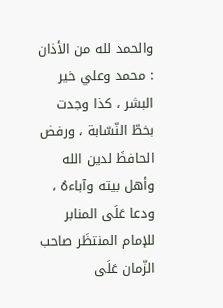والحمد لله من الأذان : محمد وعلي خير البشر ، كذا وجدت بخطّ النّسّابة ، ورفض الحافظَ لدين الله وأهل بيته وآباءهُ ، ودعا عَلَى المنابر للإمام المنتظَر صاحب الزّمان عَلَى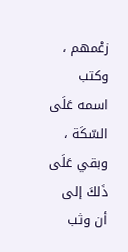زعْمهم ، وكتب اسمه عَلَى السّكَة ، وبقي عَلَى ذَلكَ إلى أن وثب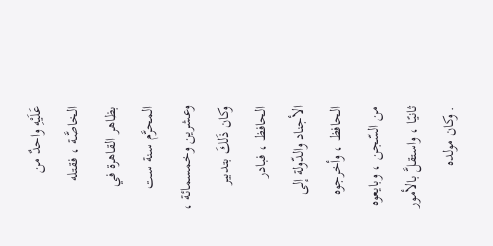عَلَيْهِ واحدٌ من الخاصَّة ، فقتله بظاهر القاهرة في المحرَّم سنة ست وعشرين وخمسمائة ، وكان ذَلكَ بتدبير الحافظ ، فبادر الأجناد والدّولة إلى الحافظ ، وأخرجوه من السّجن ، وبايعوه ثانيًا ، واستقلَّ بالأمور . وكان مولده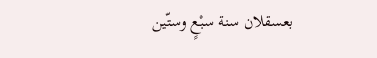بعسقلان سنة سبْعٍ وستّين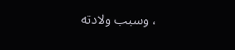، وسبب ولادته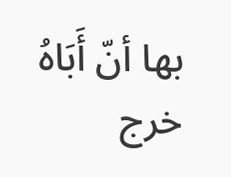بها أنّ أَبَاهُ خرج